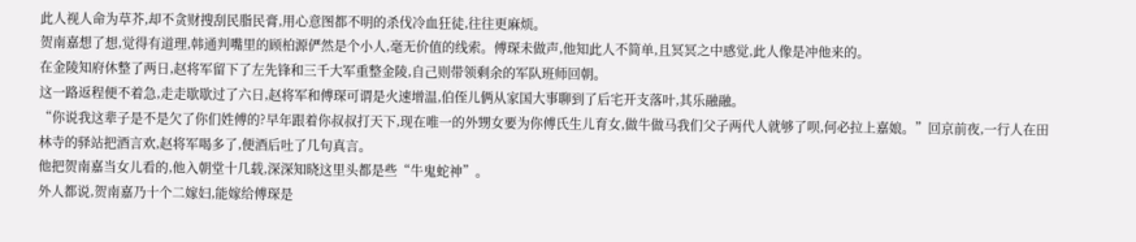此人视人命为草芥,却不贪财搜刮民脂民膏,用心意图都不明的杀伐冷血狂徒,往往更麻烦。
贺南嘉想了想,觉得有道理,韩通判嘴里的顾柏源俨然是个小人,毫无价值的线索。傅琛未做声,他知此人不简单,且冥冥之中感觉,此人像是冲他来的。
在金陵知府休整了两日,赵将军留下了左先锋和三千大军重整金陵,自己则带领剩余的军队班师回朝。
这一路返程便不着急,走走歇歇过了六日,赵将军和傅琛可谓是火速增温,伯侄儿俩从家国大事聊到了后宅开支落叶,其乐融融。
“你说我这辈子是不是欠了你们姓傅的?早年跟着你叔叔打天下,现在唯一的外甥女要为你傅氏生儿育女,做牛做马我们父子两代人就够了呗,何必拉上嘉娘。”回京前夜,一行人在田林寺的驿站把酒言欢,赵将军喝多了,便酒后吐了几句真言。
他把贺南嘉当女儿看的,他入朝堂十几载,深深知晓这里头都是些“牛鬼蛇神”。
外人都说,贺南嘉乃十个二嫁妇,能嫁给傅琛是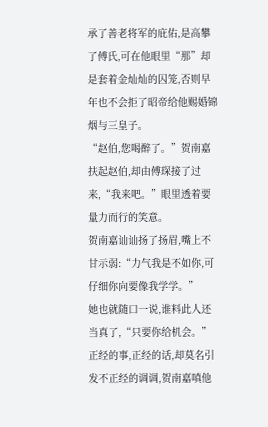承了善老将军的庇佑,是高攀了傅氏,可在他眼里“那”却是套着金灿灿的囚笼,否则早年也不会拒了昭帝给他赐婚锦烟与三皇子。
“赵伯,您喝醉了。”贺南嘉扶起赵伯,却由傅琛接了过来,“我来吧。”眼里透着要量力而行的笑意。
贺南嘉讪讪扬了扬眉,嘴上不甘示弱:“力气我是不如你,可仔细你向要像我学学。”
她也就随口一说,谁料此人还当真了,“只要你给机会。”
正经的事,正经的话,却莫名引发不正经的调调,贺南嘉嗔他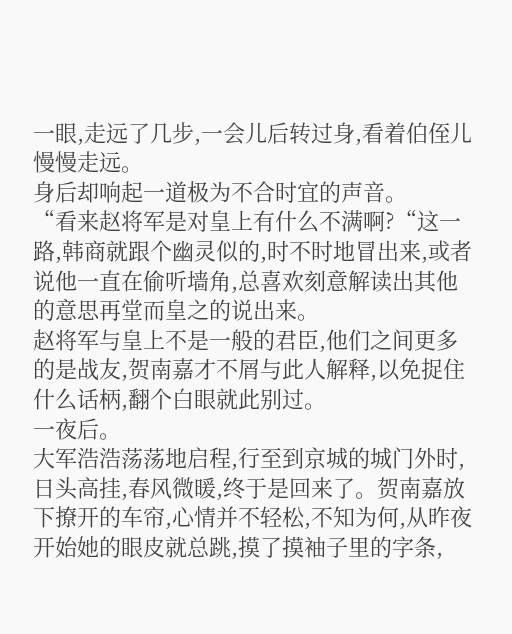一眼,走远了几步,一会儿后转过身,看着伯侄儿慢慢走远。
身后却响起一道极为不合时宜的声音。
“看来赵将军是对皇上有什么不满啊?“这一路,韩商就跟个幽灵似的,时不时地冒出来,或者说他一直在偷听墙角,总喜欢刻意解读出其他的意思再堂而皇之的说出来。
赵将军与皇上不是一般的君臣,他们之间更多的是战友,贺南嘉才不屑与此人解释,以免捉住什么话柄,翻个白眼就此别过。
一夜后。
大军浩浩荡荡地启程,行至到京城的城门外时,日头高挂,春风微暖,终于是回来了。贺南嘉放下撩开的车帘,心情并不轻松,不知为何,从昨夜开始她的眼皮就总跳,摸了摸袖子里的字条,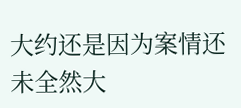大约还是因为案情还未全然大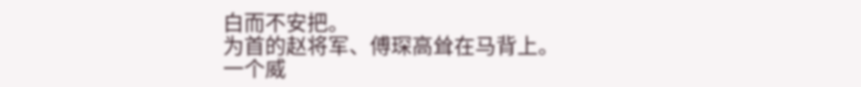白而不安把。
为首的赵将军、傅琛高耸在马背上。
一个威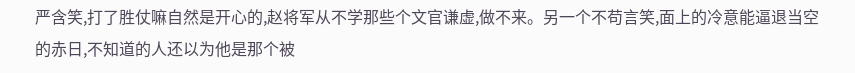严含笑,打了胜仗嘛自然是开心的,赵将军从不学那些个文官谦虚,做不来。另一个不苟言笑,面上的冷意能逼退当空的赤日,不知道的人还以为他是那个被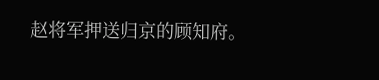赵将军押送归京的顾知府。